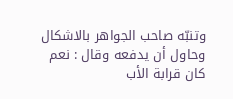وتنبّه صاحب الجواهر بالاشكال وحاول أن يدفعه وقال : نعم كان قرابة الأب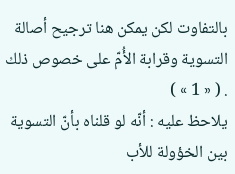بالتفاوت لكن يمكن هنا ترجيح أصالة التسوية وقرابة الأُمّ على خصوص ذلك . ( « 1 » )
يلاحظ عليه : أنّه لو قلناه بأنّ التسوية بين الخؤولة للأب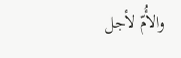والأُمّ لأجل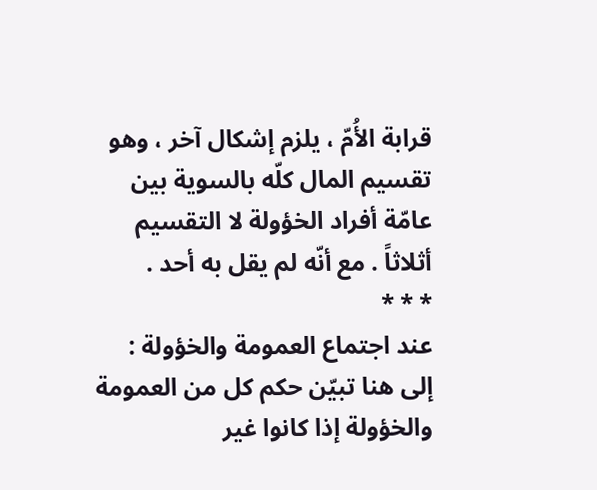قرابة الأُمّ ، يلزم إشكال آخر ، وهو تقسيم المال كلّه بالسوية بين عامّة أفراد الخؤولة لا التقسيم أثلاثاً . مع أنّه لم يقل به أحد .
* * *
عند اجتماع العمومة والخؤولة :
إلى هنا تبيّن حكم كل من العمومة والخؤولة إذا كانوا غير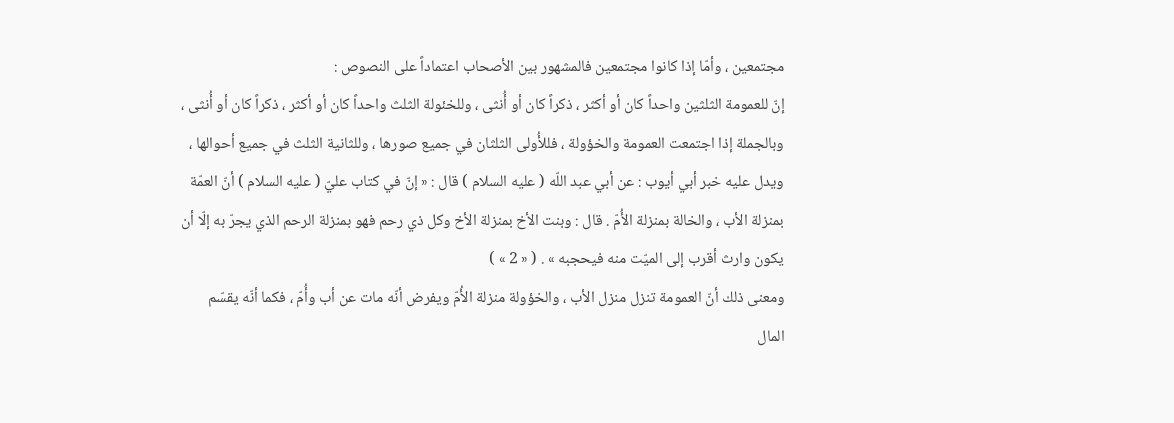مجتمعين ، وأمّا إذا كانوا مجتمعين فالمشهور بين الأصحاب اعتماداً على النصوص :
إنّ للعمومة الثلثين واحداً كان أو أكثر ، ذكراً كان أو أُنثى ، وللخئولة الثلث واحداً كان أو أكثر ، ذكراً كان أو أُنثى ، وبالجملة إذا اجتمعت العمومة والخؤولة ، فللأُولى الثلثان في جميع صورها ، وللثانية الثلث في جميع أحوالها ، ويدل عليه خبر أبي أيوب : عن أبي عبد اللّه ( عليه السلام ) قال : « إنّ في كتاب عليّ ( عليه السلام ) أنّ العمّة بمنزلة الأب ، والخالة بمنزلة الأُمّ . قال : وبنت الأخ بمنزلة الأخ وكل ذي رحم فهو بمنزلة الرحم الذي يجرّ به إلّا أن يكون وارث أقرب إلى الميّت منه فيحجبه » . ( « 2 » )
ومعنى ذلك أنّ العمومة تنزل منزل الأب ، والخؤولة منزلة الأُمّ ويفرض أنّه مات عن أب وأُمّ ، فكما أنّه يقسّم المال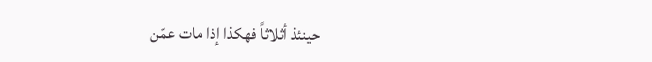حينئذ أثلاثاً فهكذا إذا مات عمّن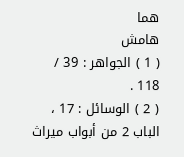هما
هامش
( 1 ) الجواهر : 39 / 118 .
( 2 ) الوسائل : 17 ، الباب 2 من أبواب ميراث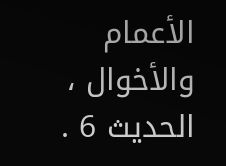الأعمام والأخوال ، الحديث 6 .